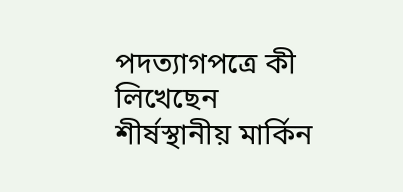পদত্যাগপত্রে কী লিখেছেন শীর্ষস্থানীয় মার্কিন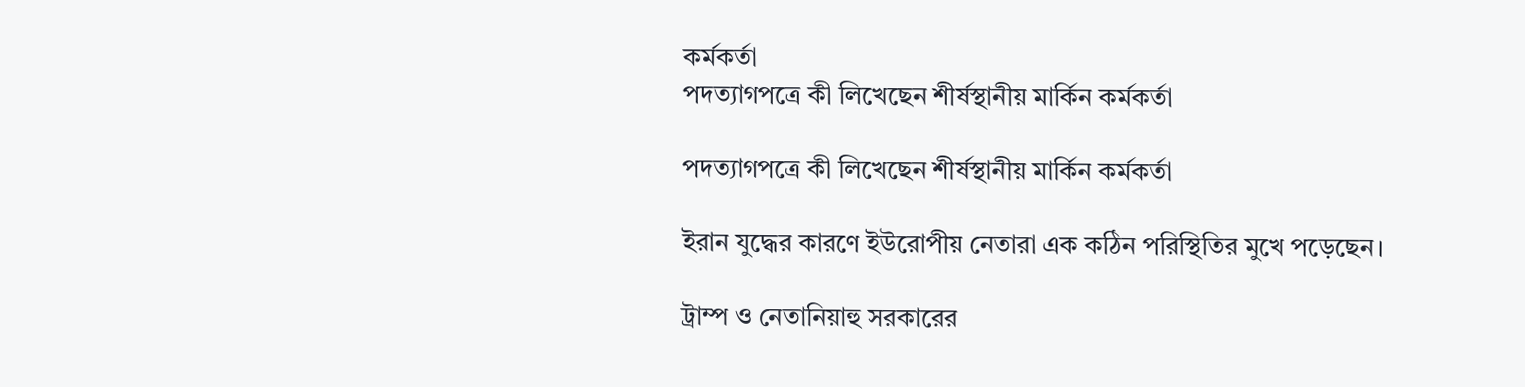কর্মকর্তা
পদত্যাগপত্রে কী লিখেছেন শীর্ষস্থানীয় মার্কিন কর্মকর্তা

পদত্যাগপত্রে কী লিখেছেন শীর্ষস্থানীয় মার্কিন কর্মকর্তা

ইরান যুদ্ধের কারণে ইউরোপীয় নেতারা এক কঠিন পরিস্থিতির মুখে পড়েছেন।

ট্রাম্প ও নেতানিয়াহু সরকারের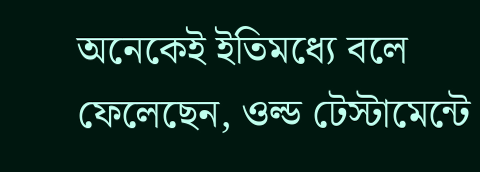অনেকেই ইতিমধ্যে বলে ফেলেছেন, ওল্ড টেস্টামেন্টে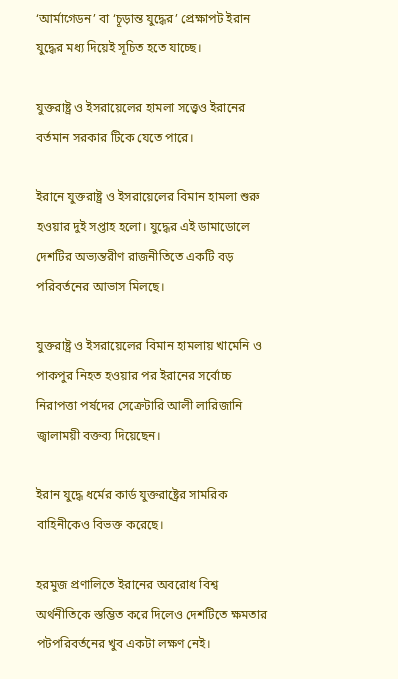‘আর্মাগেডন’ বা ‘চূড়ান্ত যুদ্ধের’ প্রেক্ষাপট ইরান যুদ্ধের মধ্য দিয়েই সূচিত হতে যাচ্ছে।

যুক্তরাষ্ট্র ও ইসরায়েলের হামলা সত্ত্বেও ইরানের বর্তমান সরকার টিকে যেতে পারে।

ইরানে যুক্তরাষ্ট্র ও ইসরায়েলের বিমান হামলা শুরু হওয়ার দুই সপ্তাহ হলো। যুদ্ধের এই ডামাডোলে দেশটির অভ্যন্তরীণ রাজনীতিতে একটি বড় পরিবর্তনের আভাস মিলছে।

যুক্তরাষ্ট্র ও ইসরায়েলের বিমান হামলায় খামেনি ও পাকপুর নিহত হওয়ার পর ইরানের সর্বোচ্চ নিরাপত্তা পর্ষদের সেক্রেটারি আলী লারিজানি জ্বালাময়ী বক্তব্য দিয়েছেন।

ইরান যুদ্ধে ধর্মের কার্ড যুক্তরাষ্ট্রের সামরিক বাহিনীকেও বিভক্ত করেছে।

হরমুজ প্রণালিতে ইরানের অবরোধ বিশ্ব অর্থনীতিকে স্তম্ভিত করে দিলেও দেশটিতে ক্ষমতার পটপরিবর্তনের খুব একটা লক্ষণ নেই।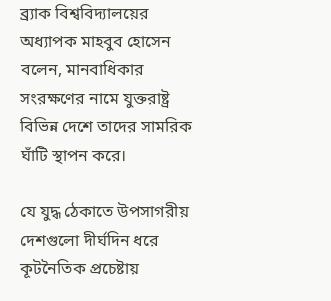ব্র্যাক বিশ্ববিদ্যালয়ের অধ্যাপক মাহবুব হোসেন বলেন, মানবাধিকার সংরক্ষণের নামে যুক্তরাষ্ট্র বিভিন্ন দেশে তাদের সামরিক ঘাঁটি স্থাপন করে।

যে যুদ্ধ ঠেকাতে উপসাগরীয় দেশগুলো দীর্ঘদিন ধরে কূটনৈতিক প্রচেষ্টায়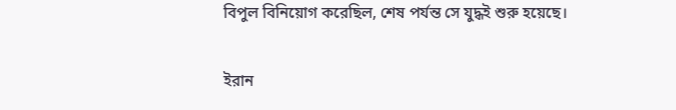বিপুল বিনিয়োগ করেছিল, শেষ পর্যন্ত সে যুদ্ধই শুরু হয়েছে।

ইরান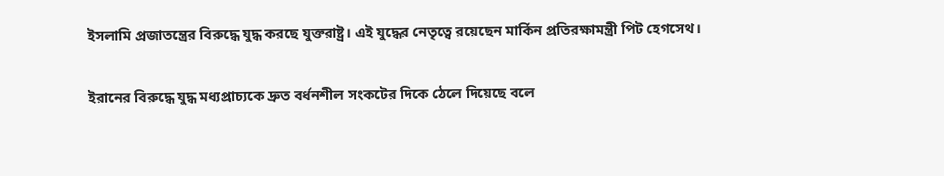ইসলামি প্রজাতন্ত্রের বিরুদ্ধে যুদ্ধ করছে যুক্তরাষ্ট্র। এই যুদ্ধের নেতৃত্বে রয়েছেন মার্কিন প্রতিরক্ষামন্ত্রী পিট হেগসেথ।

ইরানের বিরুদ্ধে যুদ্ধ মধ্যপ্রাচ্যকে দ্রুত বর্ধনশীল সংকটের দিকে ঠেলে দিয়েছে বলে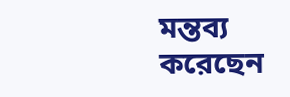মন্তব্য করেছেন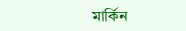মার্কিন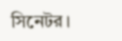সিনেটর।